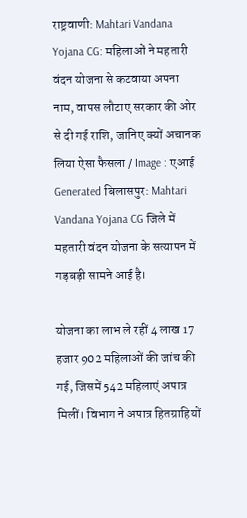राष्ट्रवाणी: Mahtari Vandana Yojana CG: महिलाओं ने महतारी वंदन योजना से कटवाया अपना नाम, वापस लौटाए सरकार की ओर से दी गई राशि, जानिए क्यों अचानक लिया ऐसा फैसला / Image : एआई Generated बिलासपुर: Mahtari Vandana Yojana CG जिले में महतारी वंदन योजना के सत्यापन में गड़बड़ी सामने आई है।

योजना का लाभ ले रहीं 4 लाख 17 हजार 902 महिलाओं की जांच की गई, जिसमें 542 महिलाएं अपात्र मिलीं। विभाग ने अपात्र हितग्राहियों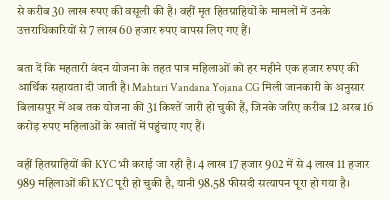से करीब 30 लाख रुपए की वसूली की है। वहीं मृत हितग्राहियों के मामलों में उनके उत्तराधिकारियों से 7 लाख 60 हजार रुपए वापस लिए गए हैं।

बता दें कि महतारी वंदन योजना के तहत पात्र महिलाओं को हर महीने एक हजार रुपए की आर्थिक सहायता दी जाती है। Mahtari Vandana Yojana CG मिली जानकारी के अनुसार बिलासपुर में अब तक योजना की 31 किश्तें जारी हो चुकी हैं, जिनके जरिए करीब 12 अरब 16 करोड़ रुपए महिलाओं के खातों में पहुंचाए गए हैं।

वहीं हितग्राहियों की KYC भी कराई जा रही है। 4 लाख 17 हजार 902 में से 4 लाख 11 हजार 989 महिलाओं की KYC पूरी हो चुकी है, यानी 98.58 फीसदी सत्यापन पूरा हो गया है।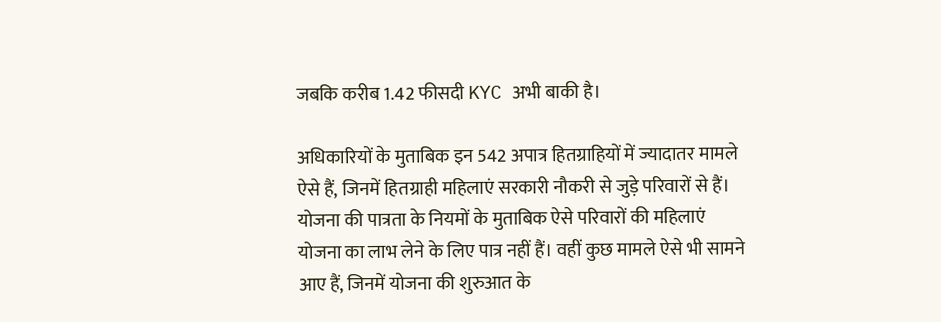जबकि करीब 1.42 फीसदी KYC अभी बाकी है।

अधिकारियों के मुताबिक इन 542 अपात्र हितग्राहियों में ज्यादातर मामले ऐसे हैं, जिनमें हितग्राही महिलाएं सरकारी नौकरी से जुड़े परिवारों से हैं। योजना की पात्रता के नियमों के मुताबिक ऐसे परिवारों की महिलाएं योजना का लाभ लेने के लिए पात्र नहीं हैं। वहीं कुछ मामले ऐसे भी सामने आए हैं, जिनमें योजना की शुरुआत के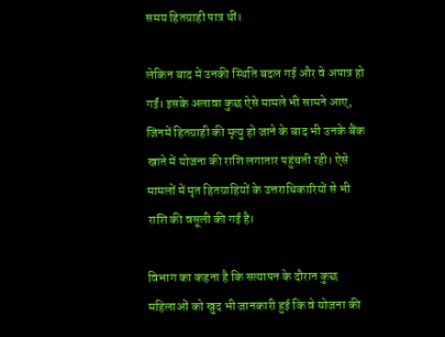समय हितग्राही पात्र थीं।

लेकिन बाद में उनकी स्थिति बदल गई और वे अपात्र हो गईं। इसके अलावा कुछ ऐसे मामले भी सामने आए, जिनमें हितग्राही की मृत्यु हो जाने के बाद भी उनके बैंक खाते में योजना की राशि लगातार पहुंचती रही। ऐसे मामलों में मृत हितग्राहियों के उत्तराधिकारियों से भी राशि की वसूली की गई है।

विभाग का कहना है कि सत्यापन के दौरान कुछ महिलाओं को खुद भी जानकारी हुई कि वे योजना की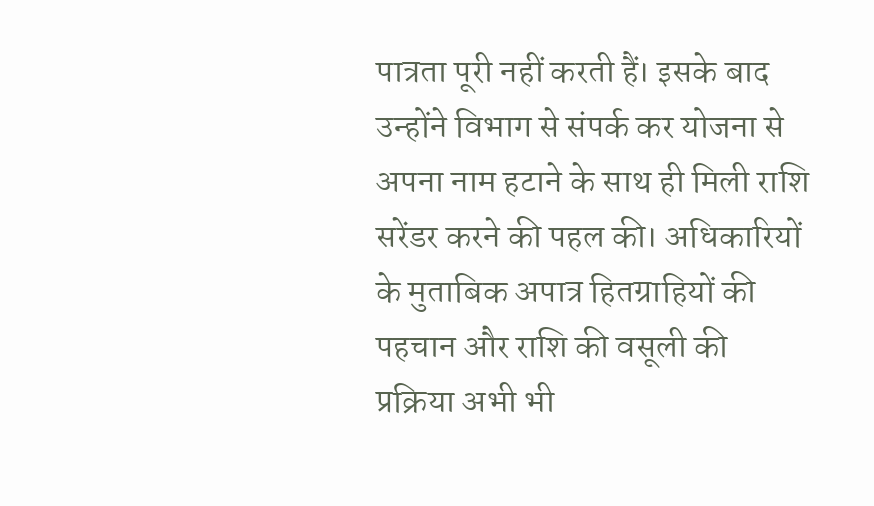पात्रता पूरी नहीं करती हैं। इसके बाद उन्होंने विभाग से संपर्क कर योजना से अपना नाम हटाने के साथ ही मिली राशि सरेंडर करने की पहल की। अधिकारियों के मुताबिक अपात्र हितग्राहियों की पहचान और राशि की वसूली की प्रक्रिया अभी भी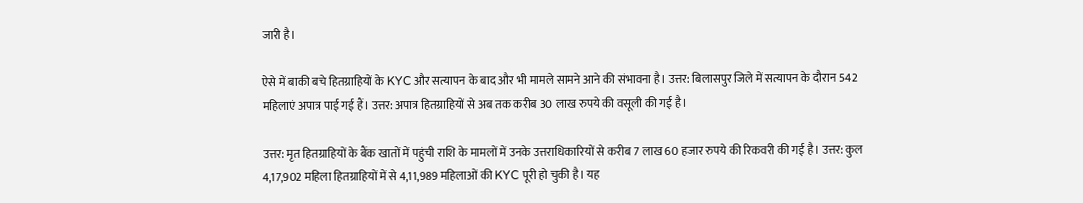जारी है।

ऐसे में बाकी बचे हितग्राहियों के KYC और सत्यापन के बाद और भी मामले सामने आने की संभावना है। उत्तर: बिलासपुर जिले में सत्यापन के दौरान 542 महिलाएं अपात्र पाई गई हैं। उत्तर: अपात्र हितग्राहियों से अब तक करीब 30 लाख रुपये की वसूली की गई है।

उत्तर: मृत हितग्राहियों के बैंक खातों में पहुंची राशि के मामलों में उनके उत्तराधिकारियों से करीब 7 लाख 60 हजार रुपये की रिकवरी की गई है। उत्तर: कुल 4,17,902 महिला हितग्राहियों में से 4,11,989 महिलाओं की KYC पूरी हो चुकी है। यह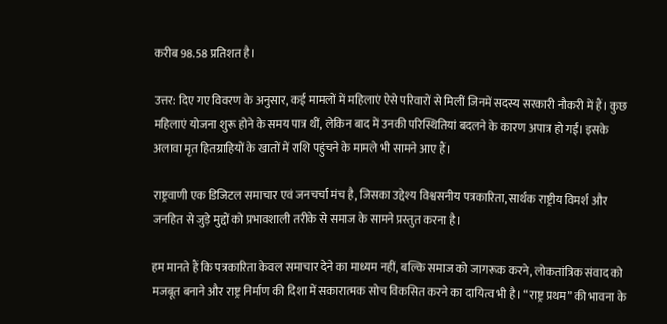करीब 98.58 प्रतिशत है।

उत्तर: दिए गए विवरण के अनुसार, कई मामलों में महिलाएं ऐसे परिवारों से मिलीं जिनमें सदस्य सरकारी नौकरी में हैं। कुछ महिलाएं योजना शुरू होने के समय पात्र थीं, लेकिन बाद में उनकी परिस्थितियां बदलने के कारण अपात्र हो गईं। इसके अलावा मृत हितग्राहियों के खातों में राशि पहुंचने के मामले भी सामने आए हैं।

राष्ट्रवाणी एक डिजिटल समाचार एवं जनचर्चा मंच है, जिसका उद्देश्य विश्वसनीय पत्रकारिता, सार्थक राष्ट्रीय विमर्श और जनहित से जुड़े मुद्दों को प्रभावशाली तरीके से समाज के सामने प्रस्तुत करना है।

हम मानते हैं कि पत्रकारिता केवल समाचार देने का माध्यम नहीं, बल्कि समाज को जागरूक करने, लोकतांत्रिक संवाद को मजबूत बनाने और राष्ट्र निर्माण की दिशा में सकारात्मक सोच विकसित करने का दायित्व भी है। “राष्ट्र प्रथम” की भावना के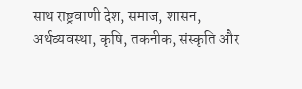साथ राष्ट्रवाणी देश, समाज, शासन, अर्थव्यवस्था, कृषि, तकनीक, संस्कृति और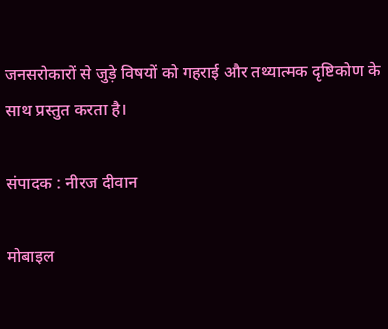जनसरोकारों से जुड़े विषयों को गहराई और तथ्यात्मक दृष्टिकोण के साथ प्रस्तुत करता है।

संपादक : नीरज दीवान

मोबाइल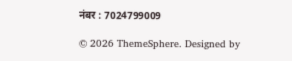नंबर : 7024799009

© 2026 ThemeSphere. Designed by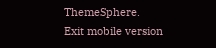ThemeSphere.
Exit mobile version